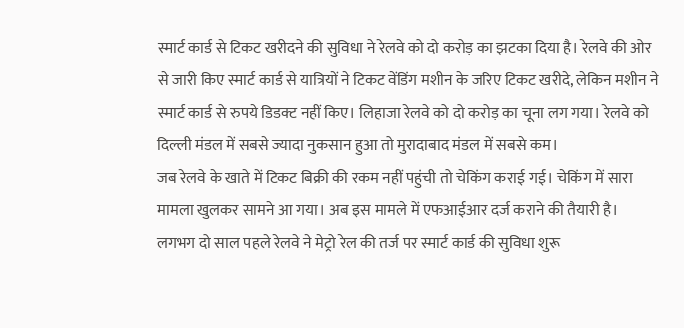स्मार्ट कार्ड से टिकट खरीदने की सुविधा ने रेलवे को दो करोड़ का झटका दिया है। रेलवे की ओर से जारी किए स्मार्ट कार्ड से यात्रियों ने टिकट वेंडिंग मशीन के जरिए टिकट खरीदे, लेकिन मशीन ने स्मार्ट कार्ड से रुपये डिडक्ट नहीं किए। लिहाजा रेलवे को दो करोड़ का चूना लग गया। रेलवे को दिल्ली मंडल में सबसे ज्यादा नुकसान हुआ तो मुरादाबाद मंडल में सबसे कम।
जब रेलवे के खाते में टिकट बिक्री की रकम नहीं पहुंची तो चेकिंग कराई गई। चेकिंग में सारा मामला खुलकर सामने आ गया। अब इस मामले में एफआईआर दर्ज कराने की तैयारी है।
लगभग दो साल पहले रेलवे ने मेट्रो रेल की तर्ज पर स्मार्ट कार्ड की सुविधा शुरू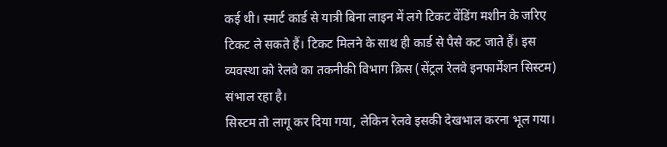कई थी। स्मार्ट कार्ड से यात्री बिना लाइन में लगे टिकट वेंडिंग मशीन के जरिए टिकट ले सकते हैं। टिकट मिलने के साथ ही कार्ड से पैसे कट जाते हैं। इस व्यवस्था को रेलवे का तकनीकी विभाग क्रिस (सेंट्रल रेलवे इनफार्मेशन सिस्टम) संभाल रहा है।
सिस्टम तो लागू कर दिया गया, लेकिन रेलवे इसकी देखभाल करना भूल गया।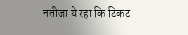नतीजा ये रहा कि टिकट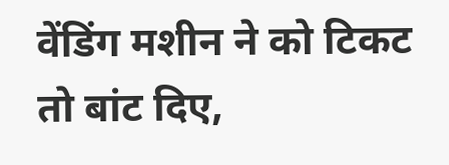वेंडिंग मशीन ने को टिकट तो बांट दिए,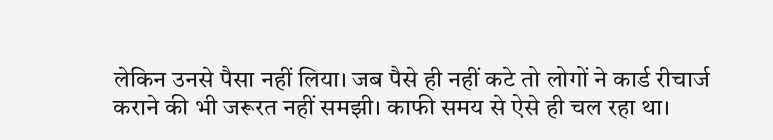लेकिन उनसे पैसा नहीं लिया। जब पैसे ही नहीं कटे तो लोगों ने कार्ड रीचार्ज कराने की भी जरूरत नहीं समझी। काफी समय से ऐसे ही चल रहा था।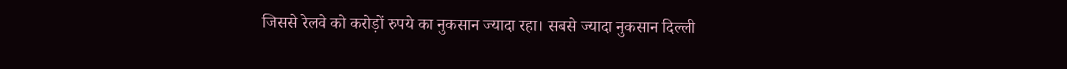जिससे रेलवे को करोड़ों रुपये का नुकसान ज्यादा रहा। सबसे ज्यादा नुकसान दिल्ली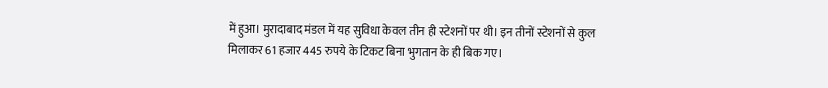में हुआ। मुरादाबाद मंडल में यह सुविधा केवल तीन ही स्टेशनों पर थी। इन तीनों स्टेशनों से कुल मिलाकर 61 हजार 445 रुपये के टिकट बिना भुगतान के ही बिक गए।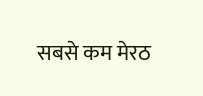सबसे कम मेरठ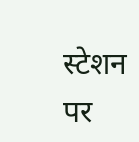स्टेशन पर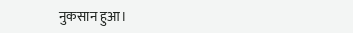नुकसान हुआ।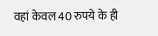वहां केवल 40 रुपये के ही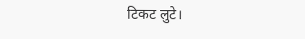टिकट लुटे।